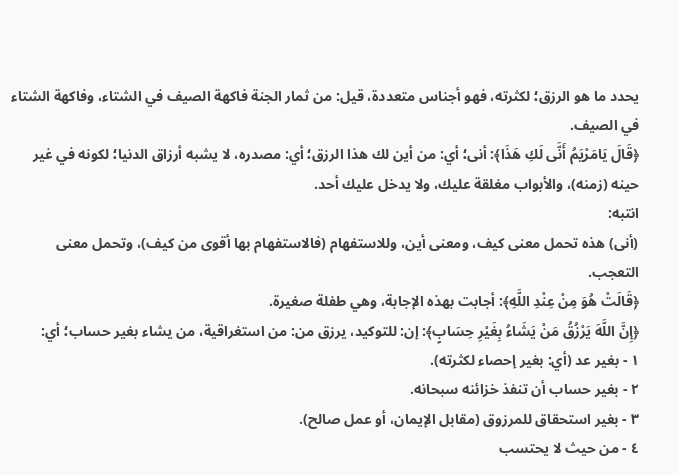يحدد ما هو الرزق؛ لكثرته، فهو أجناس متعددة، قيل: من ثمار الجنة فاكهة الصيف في الشتاء، وفاكهة الشتاء في الصيف.
﴿قَالَ يَامَرْيَمُ أَنَّى لَكِ هَذَا﴾: أنى؛ أي: من أين لك هذا الرزق؛ أي: مصدره، لا يشبه أرزاق الدنيا؛ لكونه في غير حينه (زمنه)، والأبواب مغلقة عليك، ولا يدخل عليك أحد.
انتبه:
(أنى) هذه تحمل معنى كيف، ومعنى أين، وللاستفهام (فالاستفهام بها أقوى من كيف)، وتحمل معنى التعجب.
﴿قَالَتْ هُوَ مِنْ عِنْدِ اللَّهِ﴾: أجابت بهذه الإجابة، وهي طفلة صغيرة.
﴿إِنَّ اللَّهَ يَرْزُقُ مَنْ يَشَاءُ بِغَيْرِ حِسَابٍ﴾: إن: للتوكيد، يرزق من: من استغراقية، من يشاء بغير حساب؛ أي:
١ - بغير عد (أي: بغير إحصاء لكثرته).
٢ - بغير حساب أن تنفذ خزائنه سبحانه.
٣ - بغير استحقاق للمرزوق (مقابل الإيمان، أو عمل صالح).
٤ - من حيث لا يحتسب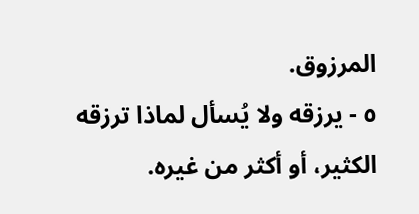المرزوق.
٥ - يرزقه ولا يُسأل لماذا ترزقه الكثير، أو أكثر من غيره.